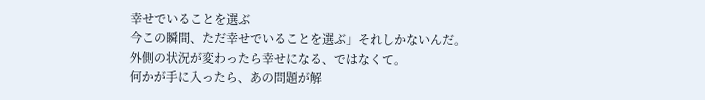幸せでいることを選ぶ
今この瞬間、ただ幸せでいることを選ぶ」それしかないんだ。
外側の状況が変わったら幸せになる、ではなくて。
何かが手に入ったら、あの問題が解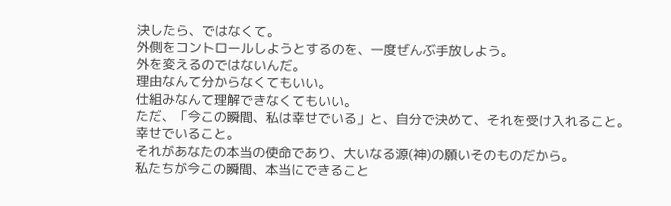決したら、ではなくて。
外側をコントロールしようとするのを、一度ぜんぶ手放しよう。
外を変えるのではないんだ。
理由なんて分からなくてもいい。
仕組みなんて理解できなくてもいい。
ただ、「今この瞬間、私は幸せでいる」と、自分で決めて、それを受け入れること。
幸せでいること。
それがあなたの本当の使命であり、大いなる源(神)の願いそのものだから。
私たちが今この瞬間、本当にできること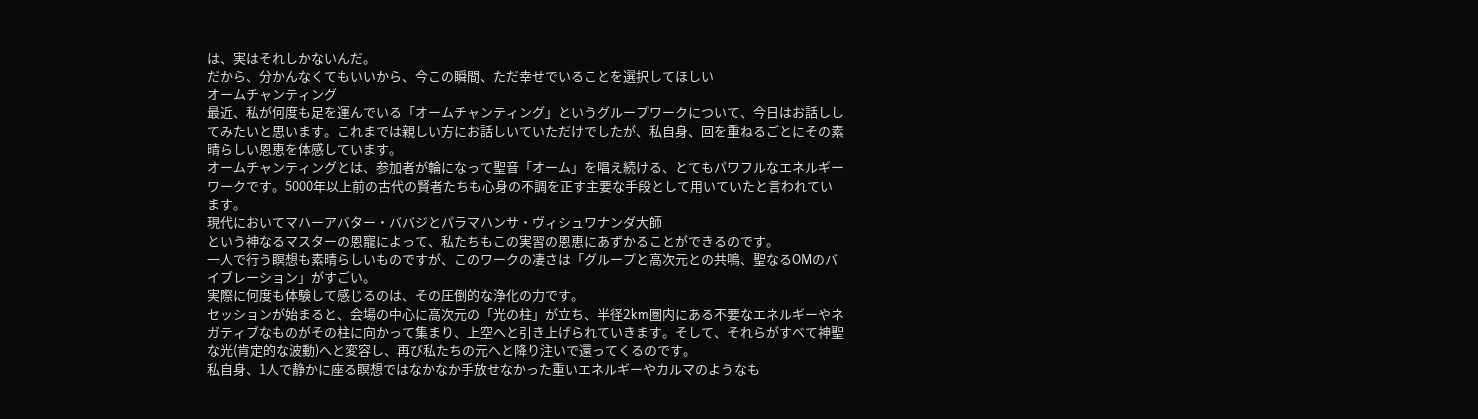は、実はそれしかないんだ。
だから、分かんなくてもいいから、今この瞬間、ただ幸せでいることを選択してほしい
オームチャンティング
最近、私が何度も足を運んでいる「オームチャンティング」というグループワークについて、今日はお話ししてみたいと思います。これまでは親しい方にお話しいていただけでしたが、私自身、回を重ねるごとにその素晴らしい恩恵を体感しています。
オームチャンティングとは、参加者が輪になって聖音「オーム」を唱え続ける、とてもパワフルなエネルギーワークです。5000年以上前の古代の賢者たちも心身の不調を正す主要な手段として用いていたと言われています。
現代においてマハーアバター・ババジとパラマハンサ・ヴィシュワナンダ大師
という神なるマスターの恩寵によって、私たちもこの実習の恩恵にあずかることができるのです。
一人で行う瞑想も素晴らしいものですが、このワークの凄さは「グループと高次元との共鳴、聖なるOMのバイブレーション」がすごい。
実際に何度も体験して感じるのは、その圧倒的な浄化の力です。
セッションが始まると、会場の中心に高次元の「光の柱」が立ち、半径2km圏内にある不要なエネルギーやネガティブなものがその柱に向かって集まり、上空へと引き上げられていきます。そして、それらがすべて神聖な光(肯定的な波動)へと変容し、再び私たちの元へと降り注いで還ってくるのです。
私自身、1人で静かに座る瞑想ではなかなか手放せなかった重いエネルギーやカルマのようなも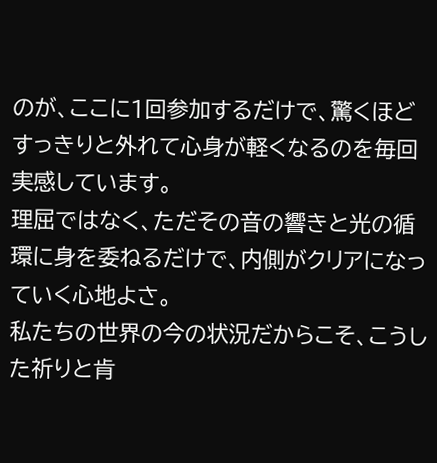のが、ここに1回参加するだけで、驚くほどすっきりと外れて心身が軽くなるのを毎回実感しています。
理屈ではなく、ただその音の響きと光の循環に身を委ねるだけで、内側がクリアになっていく心地よさ。
私たちの世界の今の状況だからこそ、こうした祈りと肯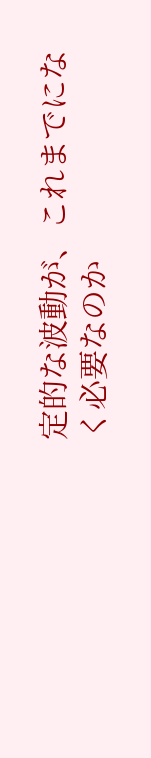定的な波動が、これまでになく必要なのか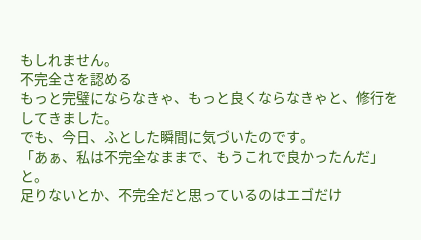もしれません。
不完全さを認める
もっと完璧にならなきゃ、もっと良くならなきゃと、修行をしてきました。
でも、今日、ふとした瞬間に気づいたのです。
「あぁ、私は不完全なままで、もうこれで良かったんだ」と。
足りないとか、不完全だと思っているのはエゴだけ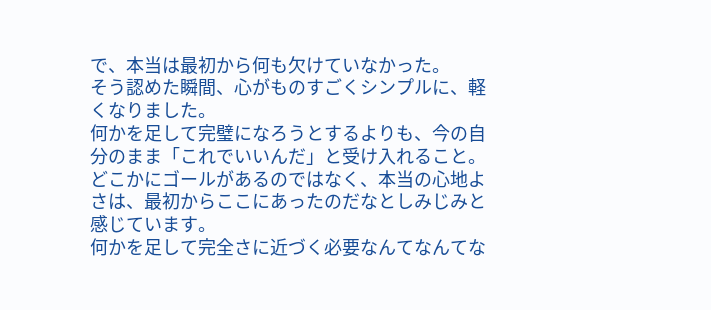で、本当は最初から何も欠けていなかった。
そう認めた瞬間、心がものすごくシンプルに、軽くなりました。
何かを足して完璧になろうとするよりも、今の自分のまま「これでいいんだ」と受け入れること。
どこかにゴールがあるのではなく、本当の心地よさは、最初からここにあったのだなとしみじみと感じています。
何かを足して完全さに近づく必要なんてなんてな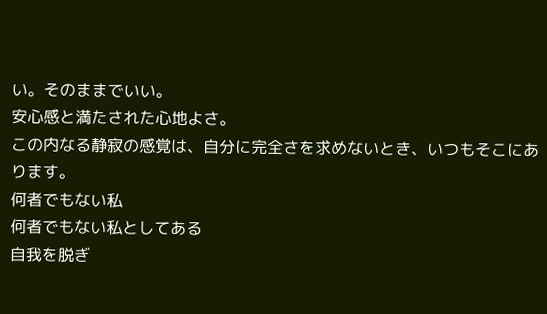い。そのままでいい。
安心感と満たされた心地よさ。
この内なる静寂の感覚は、自分に完全さを求めないとき、いつもそこにあります。
何者でもない私
何者でもない私としてある
自我を脱ぎ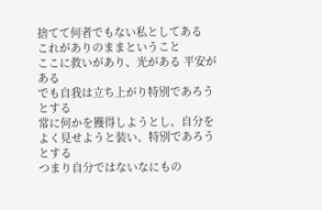捨てて何者でもない私としてある
これがありのままということ
ここに救いがあり、光がある 平安がある
でも自我は立ち上がり特別であろうとする
常に何かを獲得しようとし、自分をよく見せようと装い、特別であろうとする
つまり自分ではないなにもの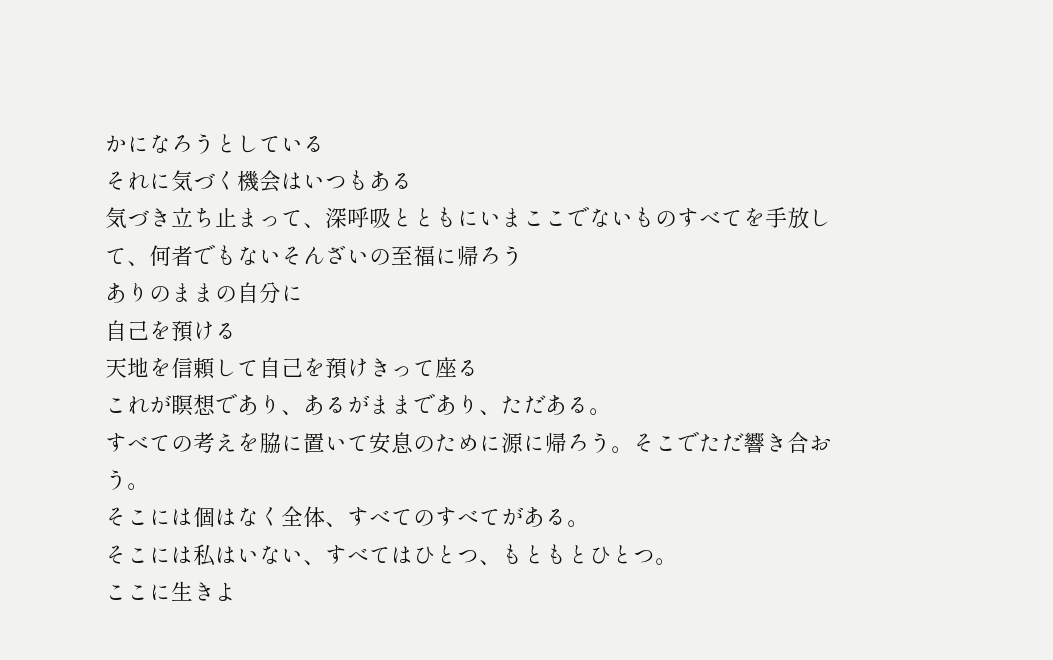かになろうとしている
それに気づく機会はいつもある
気づき立ち止まって、深呼吸とともにいまここでないものすべてを手放して、何者でもないそんざいの至福に帰ろう
ありのままの自分に
自己を預ける
天地を信頼して自己を預けきって座る
これが瞑想であり、あるがままであり、ただある。
すべての考えを脇に置いて安息のために源に帰ろう。そこでただ響き合おう。
そこには個はなく全体、すべてのすべてがある。
そこには私はいない、すべてはひとつ、もともとひとつ。
ここに生きよ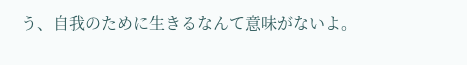う、自我のために生きるなんて意味がないよ。